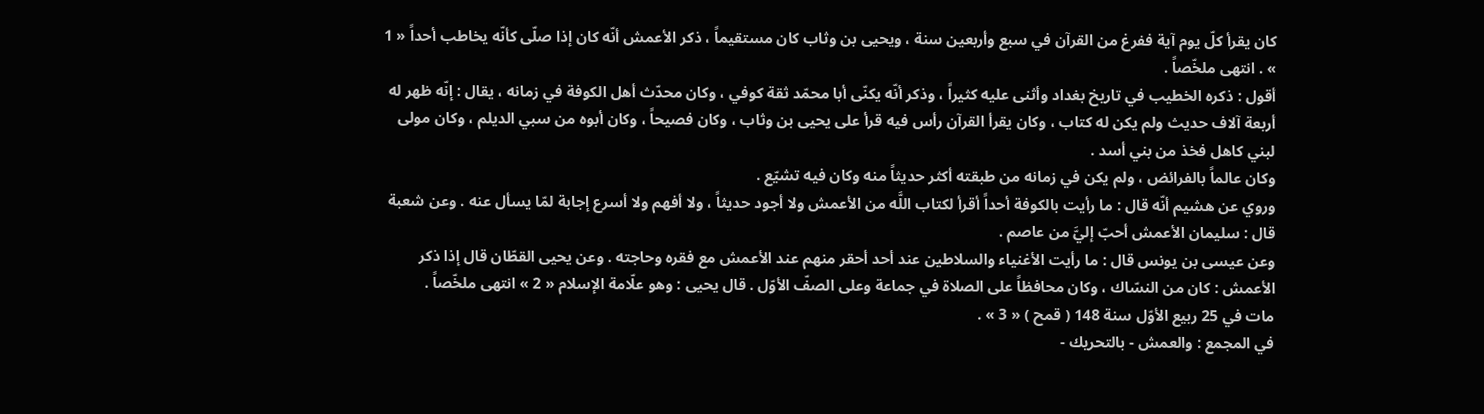كان يقرأ كلّ يوم آية ففرغ من القرآن في سبع وأربعين سنة ، ويحيى بن وثاب كان مستقيماً ، ذكر الأعمش أنّه كان إذا صلّى كأنّه يخاطب أحداً « 1 » . انتهى ملخّصاً .
أقول : ذكره الخطيب في تاريخ بغداد وأثنى عليه كثيراً ، وذكر أنّه يكنّى أبا محمّد ثقة كوفي ، وكان محدّث أهل الكوفة في زمانه ، يقال : إنّه ظهر له أربعة آلاف حديث ولم يكن له كتاب ، وكان يقرأ القرآن رأس فيه قرأ على يحيى بن وثاب ، وكان فصيحاً ، وكان أبوه من سبي الديلم ، وكان مولى لبني كاهل فخذ من بني أسد .
وكان عالماً بالفرائض ، ولم يكن في زمانه من طبقته أكثر حديثاً منه وكان فيه تشيّع .
وروي عن هشيم أنّه قال : ما رأيت بالكوفة أحداً أقرأ لكتاب اللَّه من الأعمش ولا أجود حديثاً ، ولا أفهم ولا أسرع إجابة لمّا يسأل عنه . وعن شعبة قال : سليمان الأعمش أحبّ إليَّ من عاصم .
وعن عيسى بن يونس قال : ما رأيت الأغنياء والسلاطين عند أحد أحقر منهم عند الأعمش مع فقره وحاجته . وعن يحيى القطّان قال إذا ذكر الأعمش : كان من النسّاك ، وكان محافظاً على الصلاة في جماعة وعلى الصفّ الأوّل . قال يحيى : وهو علّامة الإسلام « 2 » انتهى ملخّصاً .
مات في 25 ربيع الأوّل سنة 148 ( قمح ) « 3 » .
في المجمع : والعمش - بالتحريك -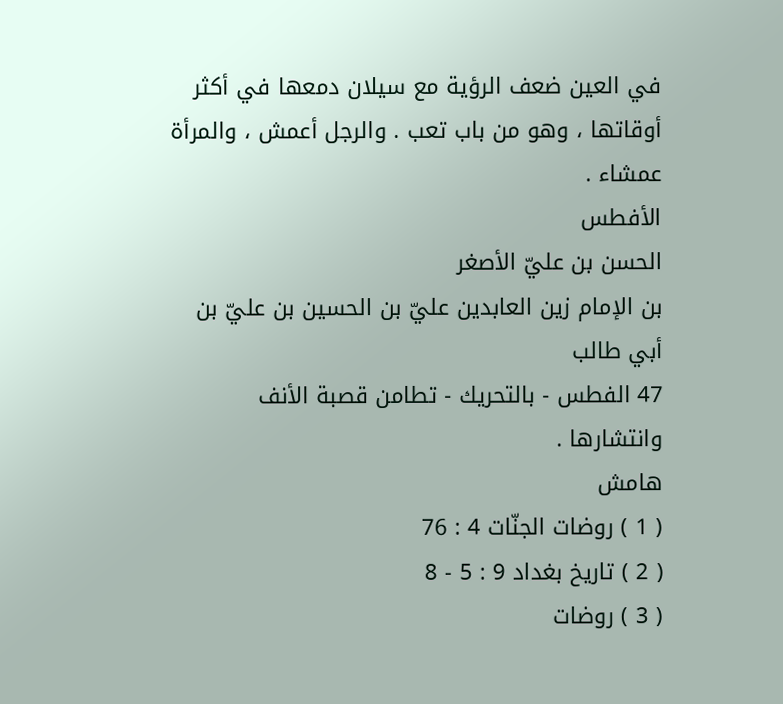في العين ضعف الرؤية مع سيلان دمعها في أكثر أوقاتها ، وهو من باب تعب . والرجل أعمش ، والمرأة عمشاء .
الأفطس
الحسن بن عليّ الأصغر
بن الإمام زين العابدين عليّ بن الحسين بن عليّ بن أبي طالب
47 الفطس - بالتحريك - تطامن قصبة الأنف وانتشارها .
هامش
( 1 ) روضات الجنّات 4 : 76
( 2 ) تاريخ بغداد 9 : 5 - 8
( 3 ) روضات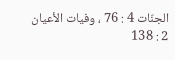الجنّات 4 : 76 ، وفيات الأعيان 2 : 138